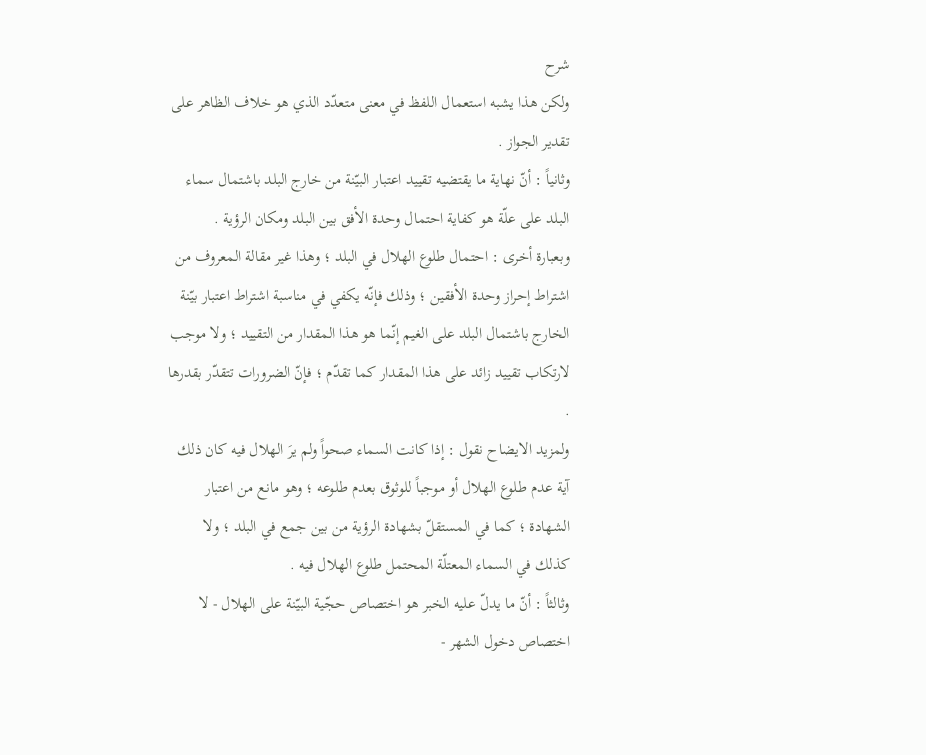شرح
ولكن هذا يشبه استعمال اللفظ في معنى متعدّد الذي هو خلاف الظاهر على تقدير الجواز .
وثانياً : أنّ نهاية ما يقتضيه تقييد اعتبار البيّنة من خارج البلد باشتمال سماء البلد على علّة هو كفاية احتمال وحدة الأفق بين البلد ومكان الرؤية .
وبعبارة أخرى : احتمال طلوع الهلال في البلد ؛ وهذا غير مقالة المعروف من اشتراط إحراز وحدة الأفقين ؛ وذلك فإنّه يكفي في مناسبة اشتراط اعتبار بيّنة الخارج باشتمال البلد على الغيم إنّما هو هذا المقدار من التقييد ؛ ولا موجب لارتكاب تقييد زائد على هذا المقدار كما تقدّم ؛ فإنّ الضرورات تتقدّر بقدرها .
ولمزيد الايضاح نقول : إذا كانت السماء صحواً ولم يرَ الهلال فيه كان ذلك آية عدم طلوع الهلال أو موجباً للوثوق بعدم طلوعه ؛ وهو مانع من اعتبار الشهادة ؛ كما في المستقلّ بشهادة الرؤية من بين جمع في البلد ؛ ولا كذلك في السماء المعتلّة المحتمل طلوع الهلال فيه .
وثالثاً : أنّ ما يدلّ عليه الخبر هو اختصاص حجّية البيّنة على الهلال - لا اختصاص دخول الشهر -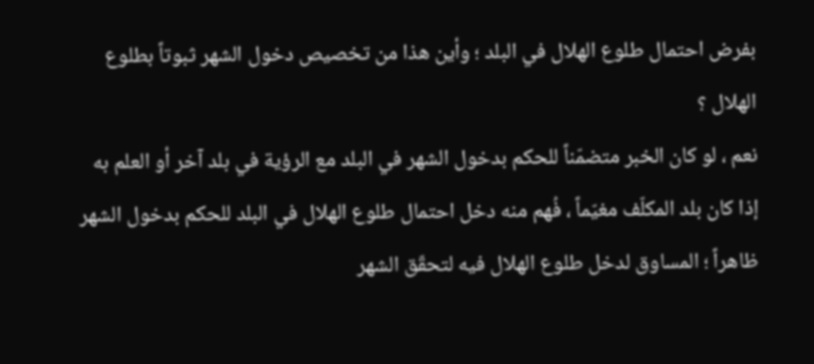بفرض احتمال طلوع الهلال في البلد ؛ وأين هذا من تخصيص دخول الشهر ثبوتاً بطلوع الهلال ؟
نعم ، لو كان الخبر متضمّناً للحكم بدخول الشهر في البلد مع الرؤية في بلد آخر أو العلم به إذا كان بلد المكلّف مغيّماً ، فُهم منه دخل احتمال طلوع الهلال في البلد للحكم بدخول الشهر ظاهراً ؛ المساوق لدخل طلوع الهلال فيه لتحقّق الشهر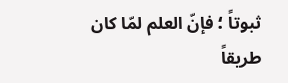ثبوتاً ؛ فإنّ العلم لمّا كان طريقاً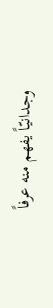وجدانيّاً يفهم منه عرفاً